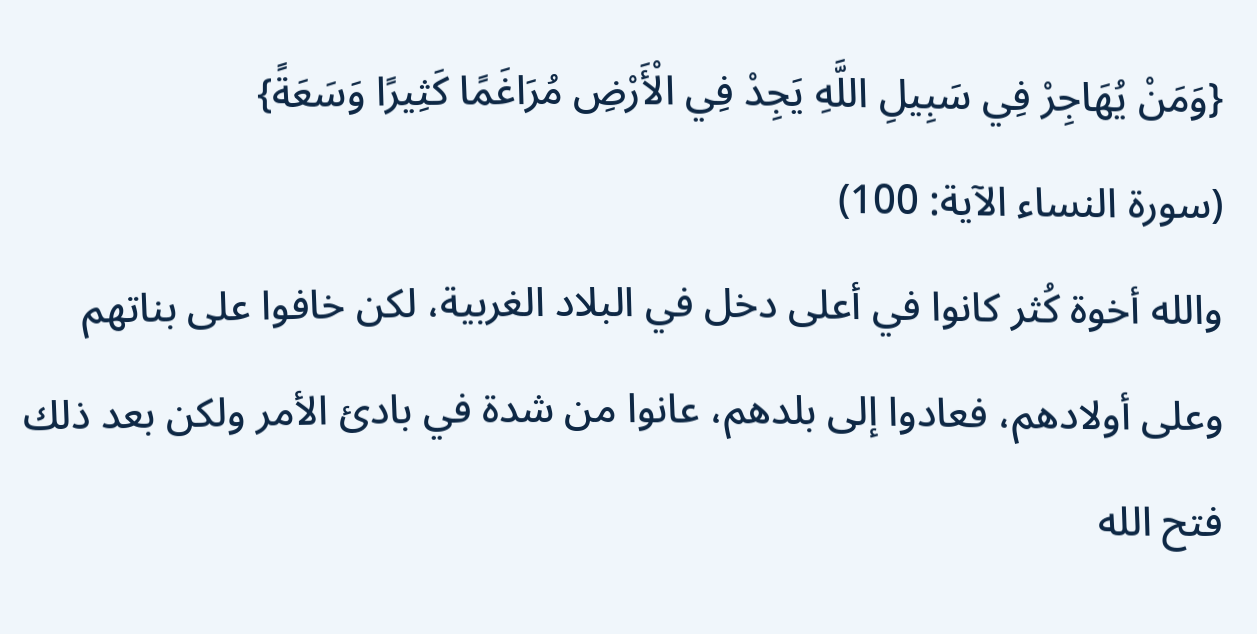{وَمَنْ يُهَاجِرْ فِي سَبِيلِ اللَّهِ يَجِدْ فِي الْأَرْضِ مُرَاغَمًا كَثِيرًا وَسَعَةً}
(سورة النساء الآية: 100)
والله أخوة كُثر كانوا في أعلى دخل في البلاد الغربية، لكن خافوا على بناتهم وعلى أولادهم، فعادوا إلى بلدهم، عانوا من شدة في بادئ الأمر ولكن بعد ذلك فتح الله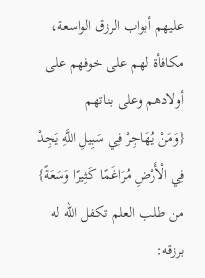عليهم أبواب الرزق الواسعة، مكافأة لهم على خوفهم على أولادهم وعلى بناتهم
{وَمَنْ يُهَاجِرْ فِي سَبِيلِ اللَّهِ يَجِدْ فِي الْأَرْضِ مُرَاغَمًا كَثِيرًا وَسَعَةً}
من طلب العلم تكفل الله له برزقه: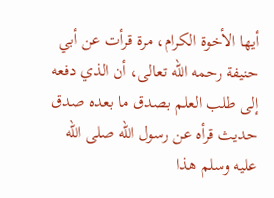أيها الأخوة الكرام، مرة قرأت عن أبي حنيفة رحمه الله تعالى، أن الذي دفعه إلى طلب العلم بصدق ما بعده صدق حديث قرأه عن رسول الله صلى الله عليه وسلم هذا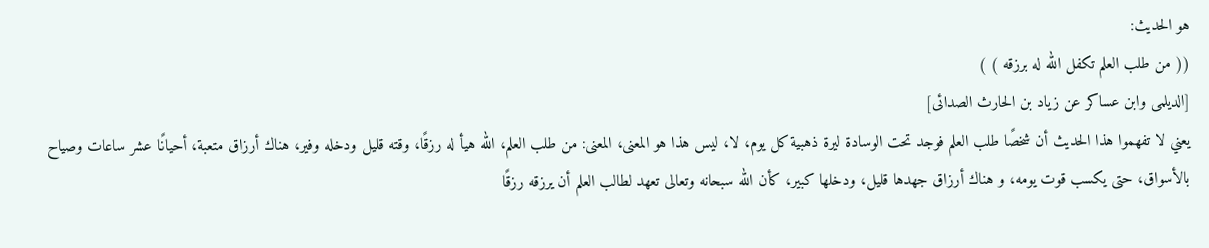هو الحديث:
(( من طلب العلم تكفل الله له برزقه ) )
[الديلمى وابن عساكر عن زياد بن الحارث الصدائى]
يعني لا تفهموا هذا الحديث أن شخصًا طلب العلم فوجد تحت الوسادة ليرة ذهبية كل يوم، لا، ليس هذا هو المعنى، المعنى: من طلب العلم، الله هيأ له رزقًا، وقته قليل ودخله وفير، هناك أرزاق متعبة، أحيانًا عشر ساعات وصياح بالأسواق، حتى يكسب قوت يومه، و هناك أرزاق جهدها قليل، ودخلها كبير، كأن الله سبحانه وتعالى تعهد لطالب العلم أن يرزقه رزقًا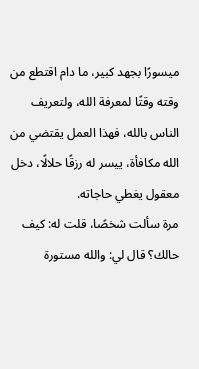ميسورًا بجهد كبير، ما دام اقتطع من وقته وقتًا لمعرفة الله، ولتعريف الناس بالله، فهذا العمل يقتضي من الله مكافأة، ييسر له رزقًا حلالًا، دخل معقول يغطي حاجاته.
مرة سألت شخصًا، قلت له: كيف حالك؟ قال لي: والله مستورة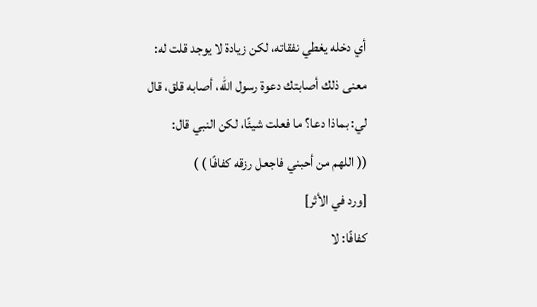أي دخله يغطي نفقاته، لكن زيادة لا يوجد قلت له: معنى ذلك أصابتك دعوة رسول الله، أصابه قلق، قال لي: بماذا دعا؟ ما فعلت شيئًا، لكن النبي قال:
(( اللهم من أحبني فاجعل رزقه كفافًا ) )
[ورد في الأثر]
كفافًا: لا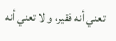تعني أنه فقير، و لا تعني أنه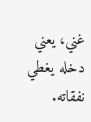غني، يعني دخله يغطي نفقاته.